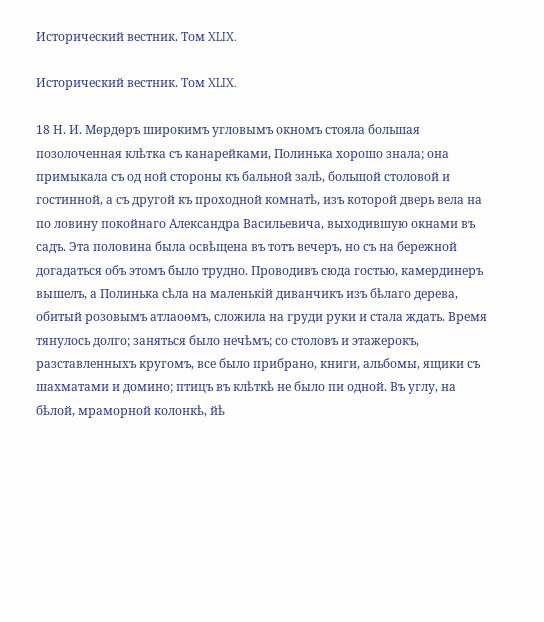Исторический вестник. Том XLIX.

Исторический вестник. Том XLIX.

18 Н. И. Мѳрдѳръ широкимъ угловымъ окномъ стояла большая позолоченная клѣтка съ канарейками, Полинька хорошо знала; она примыкала съ од ной стороны къ бальной залѣ, большой столовой и гостинной, а съ другой къ проходной комнатѣ, изъ которой дверь вела на по ловину покойнаго Александра Васильевича, выходившую окнами въ садъ. Эта половина была освѣщена въ тотъ вечеръ, но съ на бережной догадаться объ этомъ было трудно. Проводивъ сюда гостью, камердинеръ вышелъ, а Полинька сѣла на маленькій диванчикъ изъ бѣлаго дерева, обитый розовымъ атлаоѳмъ, сложила на груди руки и стала ждать. Время тянулось долго; заняться было нечѣмъ; со столовъ и этажерокъ, разставленныхъ кругомъ, все было прибрано, книги, альбомы, ящики съ шахматами и домино; птицъ въ клѣткѣ не было пи одной. Въ углу, на бѣлой, мраморной колонкѣ, йѣ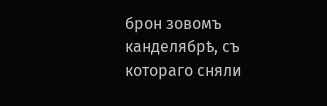брон зовомъ канделябрѣ, съ котораго сняли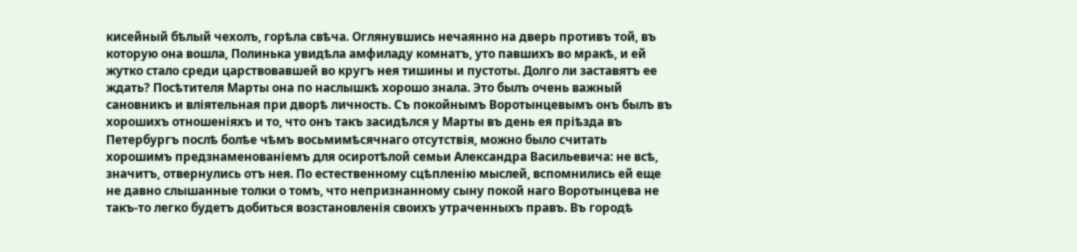кисейный бѣлый чехолъ, горѣла свѣча. Оглянувшись нечаянно на дверь противъ той, въ которую она вошла, Полинька увидѣла амфиладу комнатъ, уто павшихъ во мракѣ, и ей жутко стало среди царствовавшей во кругъ нея тишины и пустоты. Долго ли заставятъ ее ждать? Посѣтителя Марты она по наслышкѣ хорошо знала. Это былъ очень важный сановникъ и вліятельная при дворѣ личность. Съ покойнымъ Воротынцевымъ онъ былъ въ хорошихъ отношеніяхъ и то, что онъ такъ засидѣлся у Марты въ день ея пріѣзда въ Петербургъ послѣ болѣе чѣмъ восьмимѣсячнаго отсутствія, можно было считать хорошимъ предзнаменованіемъ для осиротѣлой семьи Александра Васильевича: не всѣ, значитъ, отвернулись отъ нея. По естественному сцѣпленію мыслей, вспомнились ей еще не давно слышанные толки о томъ, что непризнанному сыну покой наго Воротынцева не такъ-то легко будетъ добиться возстановленія своихъ утраченныхъ правъ. Въ городѣ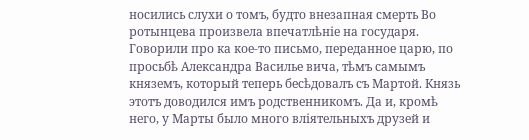носились слухи о томъ, будто внезапная смерть Во ротынцева произвела впечатлѣніе на государя. Говорили про ка кое-то письмо, переданное царю, по просьбѣ Александра Василье вича, тѣмъ самымъ княземъ, который теперь бесѣдовалъ съ Мартой. Князь этотъ доводился имъ родственникомъ. Да и, кромѣ него, у Марты было много вліятельныхъ друзей и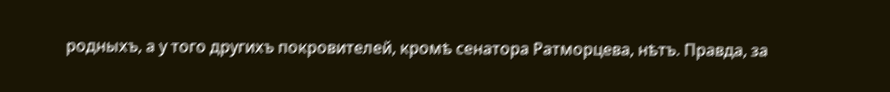родныхъ, а у того другихъ покровителей, кромѣ сенатора Ратморцева, нѣтъ. Правда, за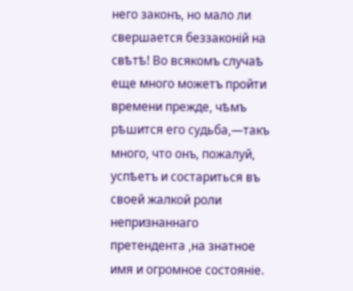него законъ, но мало ли свершается беззаконій на свѣтѣ! Во всякомъ случаѣ еще много можетъ пройти времени прежде, чѣмъ рѣшится его судьба,—такъ много, что онъ, пожалуй, успѣетъ и состариться въ своей жалкой роли непризнаннаго претендента ,на знатное имя и огромное состояніе.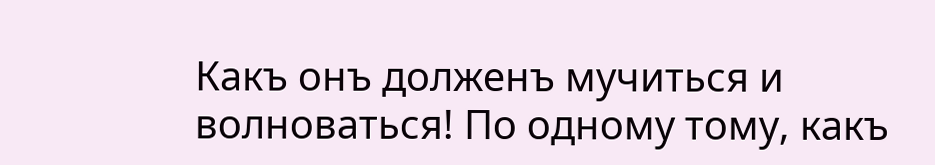Какъ онъ долженъ мучиться и волноваться! По одному тому, какъ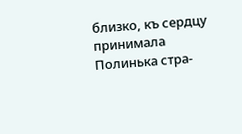близко, къ сердцу принимала Полинька стра-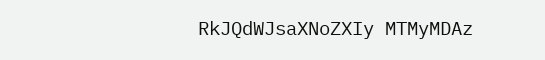RkJQdWJsaXNoZXIy MTMyMDAz